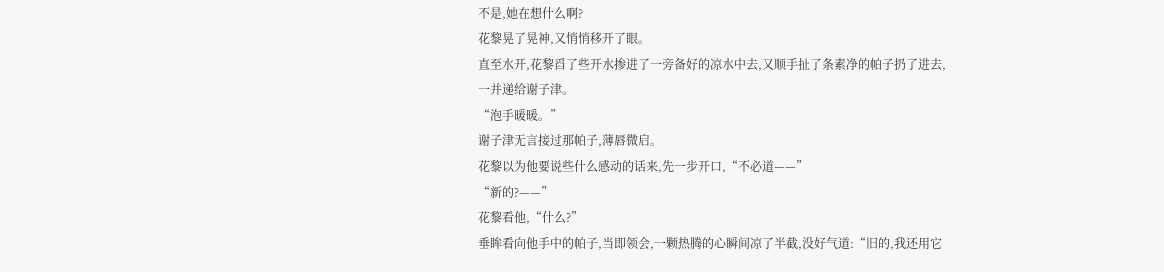不是,她在想什么啊?
花黎晃了晃神,又悄悄移开了眼。
直至水开,花黎舀了些开水掺进了一旁备好的凉水中去,又顺手扯了条素净的帕子扔了进去,一并递给谢子津。
“泡手暖暖。”
谢子津无言接过那帕子,薄唇微启。
花黎以为他要说些什么感动的话来,先一步开口,“不必道——”
“新的?——”
花黎看他,“什么?”
垂眸看向他手中的帕子,当即领会,一颗热腾的心瞬间凉了半截,没好气道:“旧的,我还用它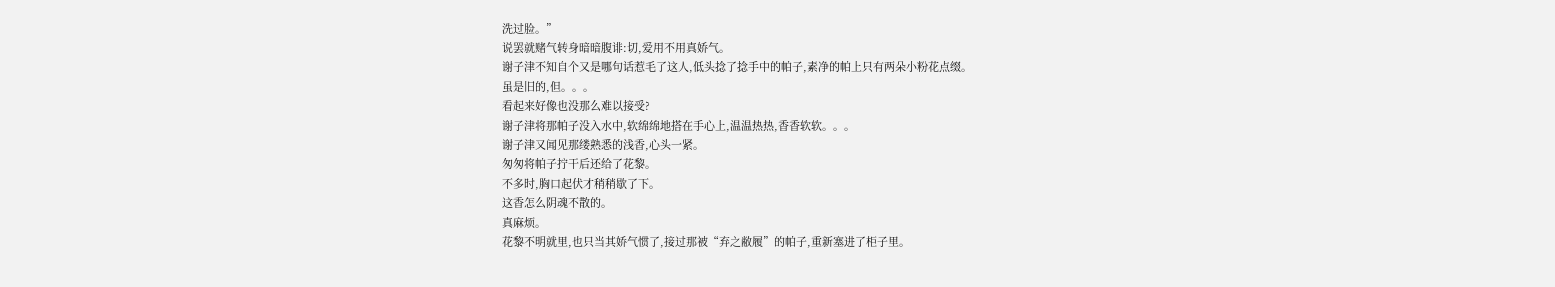洗过脸。”
说罢就赌气转身暗暗腹诽:切,爱用不用真娇气。
谢子津不知自个又是哪句话惹毛了这人,低头捻了捻手中的帕子,素净的帕上只有两朵小粉花点缀。
虽是旧的,但。。。
看起来好像也没那么难以接受?
谢子津将那帕子没入水中,软绵绵地搭在手心上,温温热热,香香软软。。。
谢子津又闻见那缕熟悉的浅香,心头一紧。
匆匆将帕子拧干后还给了花黎。
不多时,胸口起伏才稍稍歇了下。
这香怎么阴魂不散的。
真麻烦。
花黎不明就里,也只当其娇气惯了,接过那被“弃之敝履”的帕子,重新塞进了柜子里。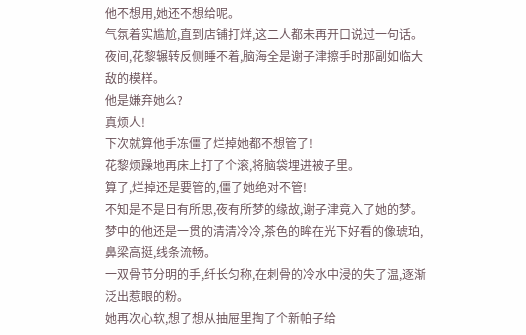他不想用,她还不想给呢。
气氛着实尴尬,直到店铺打烊,这二人都未再开口说过一句话。
夜间,花黎辗转反侧睡不着,脑海全是谢子津擦手时那副如临大敌的模样。
他是嫌弃她么?
真烦人!
下次就算他手冻僵了烂掉她都不想管了!
花黎烦躁地再床上打了个滚,将脑袋埋进被子里。
算了,烂掉还是要管的,僵了她绝对不管!
不知是不是日有所思,夜有所梦的缘故,谢子津竟入了她的梦。
梦中的他还是一贯的清清冷冷,茶色的眸在光下好看的像琥珀,鼻梁高挺,线条流畅。
一双骨节分明的手,纤长匀称,在刺骨的冷水中浸的失了温,逐渐泛出惹眼的粉。
她再次心软,想了想从抽屉里掏了个新帕子给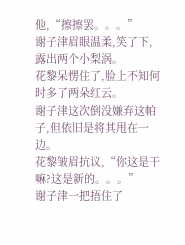他,“擦擦罢。。。”
谢子津眉眼温柔,笑了下,露出两个小梨涡。
花黎呆愣住了,脸上不知何时多了两朵红云。
谢子津这次倒没嫌弃这帕子,但依旧是将其甩在一边。
花黎皱眉抗议,“你这是干嘛?这是新的。。。”
谢子津一把捂住了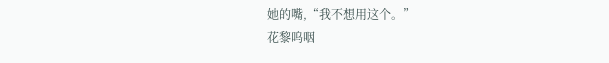她的嘴,“我不想用这个。”
花黎呜咽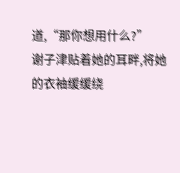道,“那你想用什么?”
谢子津贴着她的耳畔,将她的衣袖缓缓绕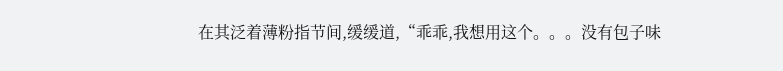在其泛着薄粉指节间,缓缓道,“乖乖,我想用这个。。。没有包子味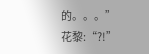的。。。”
花黎:“?!”